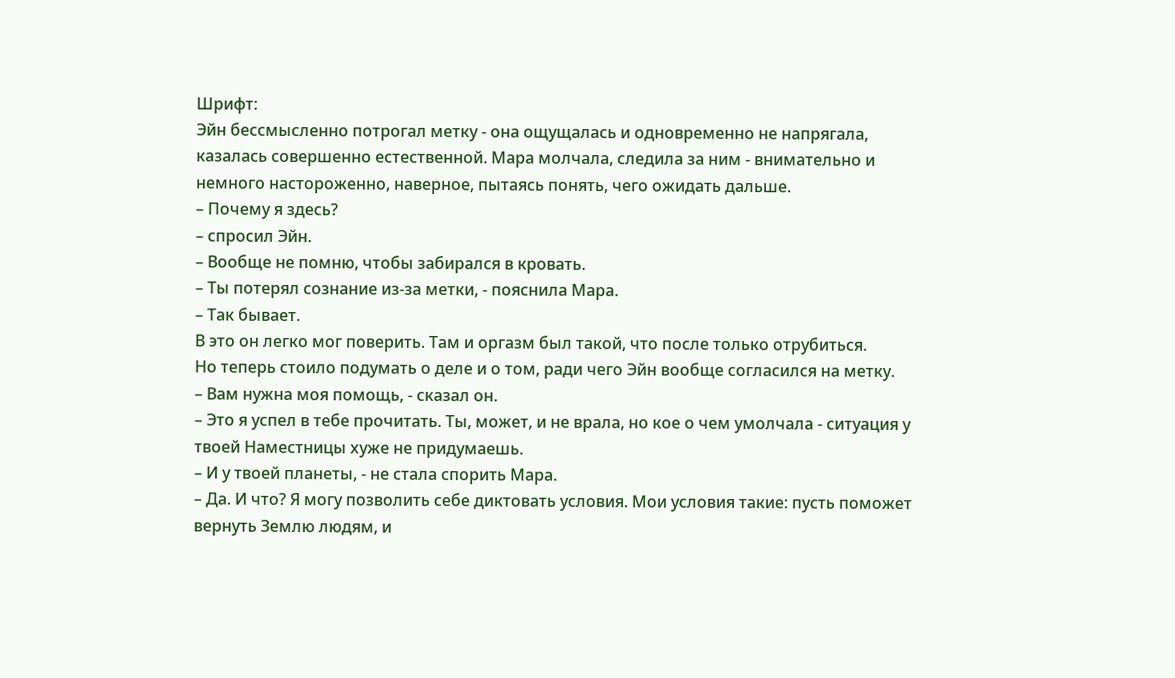Шрифт:
Эйн бессмысленно потрогал метку - она ощущалась и одновременно не напрягала, казалась совершенно естественной. Мара молчала, следила за ним - внимательно и немного настороженно, наверное, пытаясь понять, чего ожидать дальше.
– Почему я здесь?
– спросил Эйн.
– Вообще не помню, чтобы забирался в кровать.
– Ты потерял сознание из-за метки, - пояснила Мара.
– Так бывает.
В это он легко мог поверить. Там и оргазм был такой, что после только отрубиться.
Но теперь стоило подумать о деле и о том, ради чего Эйн вообще согласился на метку.
– Вам нужна моя помощь, - сказал он.
– Это я успел в тебе прочитать. Ты, может, и не врала, но кое о чем умолчала - ситуация у твоей Наместницы хуже не придумаешь.
– И у твоей планеты, - не стала спорить Мара.
– Да. И что? Я могу позволить себе диктовать условия. Мои условия такие: пусть поможет вернуть Землю людям, и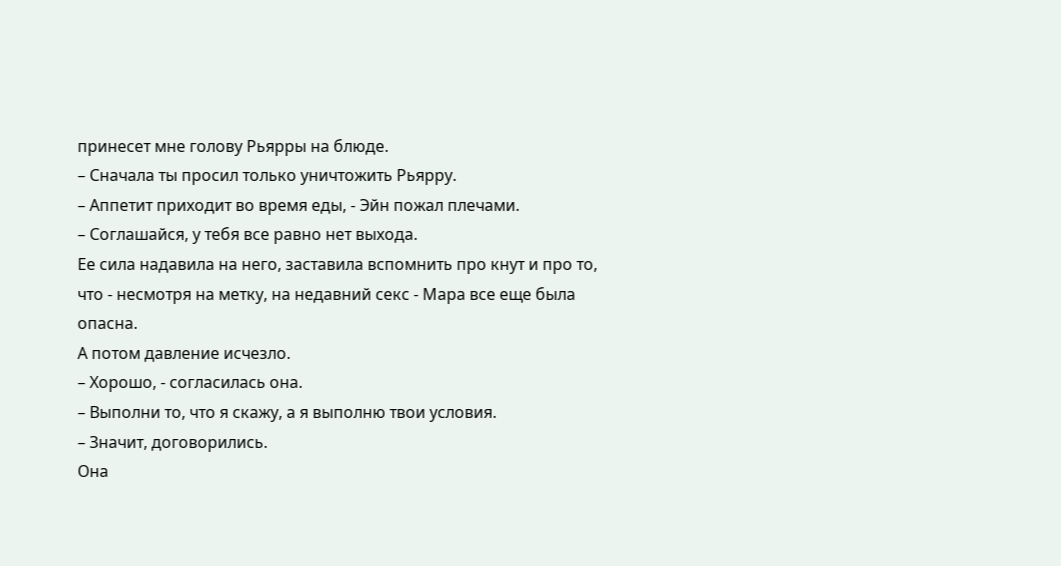принесет мне голову Рьярры на блюде.
– Сначала ты просил только уничтожить Рьярру.
– Аппетит приходит во время еды, - Эйн пожал плечами.
– Соглашайся, у тебя все равно нет выхода.
Ее сила надавила на него, заставила вспомнить про кнут и про то, что - несмотря на метку, на недавний секс - Мара все еще была опасна.
А потом давление исчезло.
– Хорошо, - согласилась она.
– Выполни то, что я скажу, а я выполню твои условия.
– Значит, договорились.
Она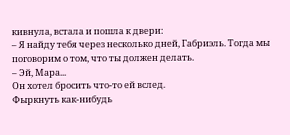кивнула, встала и пошла к двери:
– Я найду тебя через несколько дней, Габриэль. Тогда мы поговорим о том, что ты должен делать.
– Эй, Мара...
Он хотел бросить что-то ей вслед.
Фыркнуть как-нибудь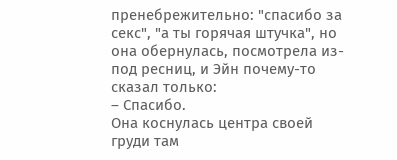пренебрежительно: "спасибо за секс", "а ты горячая штучка", но она обернулась, посмотрела из-под ресниц, и Эйн почему-то сказал только:
– Спасибо.
Она коснулась центра своей груди там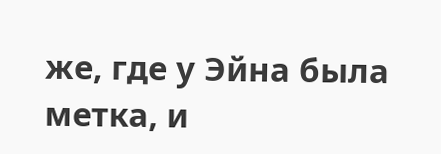же, где у Эйна была метка, и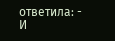ответила: - И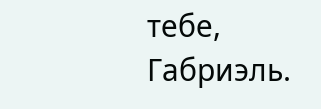тебе, Габриэль.